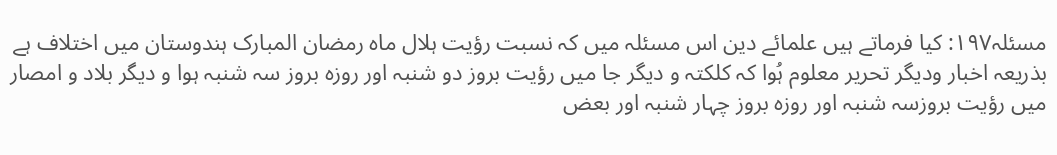مسئلہ۱۹۷: کیا فرماتے ہیں علمائے دین اس مسئلہ میں کہ نسبت رؤیت ہلال ماہ رمضان المبارک ہندوستان میں اختلاف ہے بذریعہ اخبار ودیگر تحریر معلوم ہُوا کہ کلکتہ و دیگر جا میں رؤیت بروز دو شنبہ اور روزہ بروز سہ شنبہ ہوا و دیگر بلاد و امصار میں رؤیت بروزسہ شنبہ اور روزہ بروز چہار شنبہ اور بعض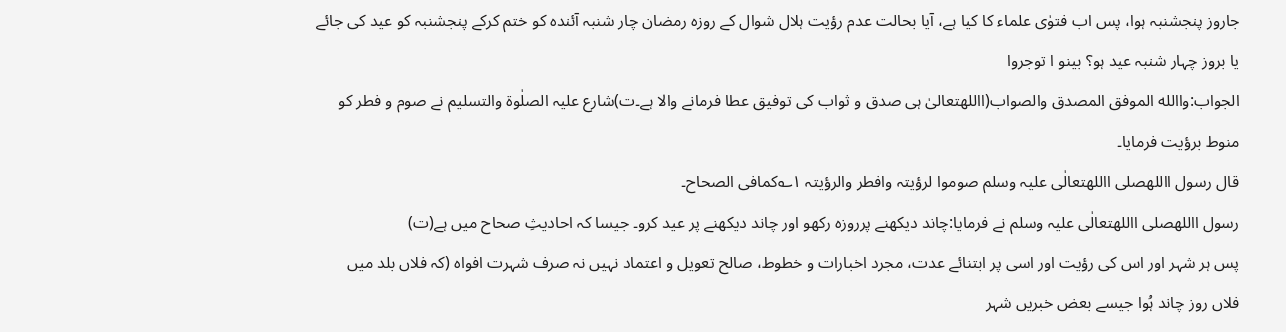جاروز پنجشنبہ ہوا، پس اب فتوٰی علماء کا کیا ہے، آیا بحالت عدم رؤیت ہلال شوال کے روزہ رمضان چار شنبہ آئندہ کو ختم کرکے پنجشنبہ کو عید کی جائے یا بروز چہار شنبہ عید ہو؟ بینو ا توجروا
الجواب:واالله الموفق المصدق والصواب(االلهتعالیٰ ہی صدق و ثواب کی توفیق عطا فرمانے والا ہے۔ت)شارع علیہ الصلٰوۃ والتسلیم نے صوم و فطر کو منوط برؤیت فرمایا۔
قال رسول االلهصلی االلهتعالٰی علیہ وسلم صوموا لرؤیتہ وافطر والرؤیتہ ۱؎کمافی الصحاح۔
رسول االلهصلی االلهتعالٰی علیہ وسلم نے فرمایا:چاند دیکھنے پرروزہ رکھو اور چاند دیکھنے پر عید کرو۔ جیسا کہ احادیثِ صحاح میں ہے(ت)
پس ہر شہر اور اس کی رؤیت اور اسی پر ابتنائے عدت، مجرد اخبارات و خطوط، صالح تعویل و اعتماد نہیں نہ صرف شہرت افواہ (کہ فلاں بلد میں فلاں روز چاند ہُوا جیسے بعض خبریں شہر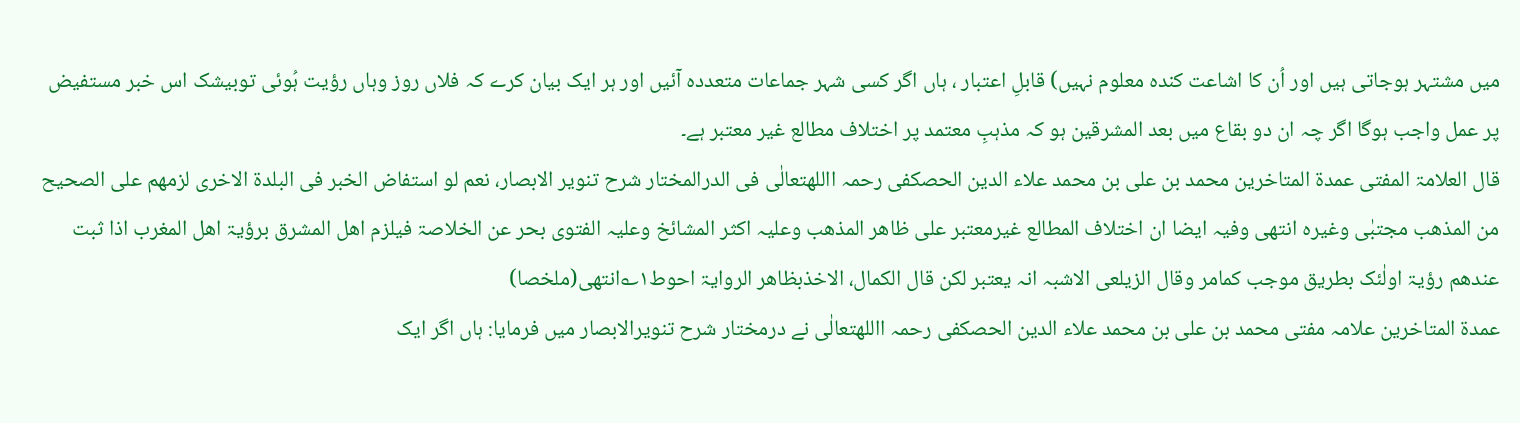میں مشتہر ہوجاتی ہیں اور اُن کا اشاعت کندہ معلوم نہیں) قابلِ اعتبار ، ہاں اگر کسی شہر جماعات متعددہ آئیں اور ہر ایک بیان کرے کہ فلاں روز وہاں رؤیت ہُوئی توبیشک اس خبر مستفیض پر عمل واجب ہوگا اگر چہ ان دو بقاع میں بعد المشرقین ہو کہ مذہبِ معتمد پر اختلاف مطالع غیر معتبر ہے۔
قال العلامۃ المفتی عمدۃ المتاخرین محمد بن علی بن محمد علاء الدین الحصکفی رحمہ االلهتعالٰی فی الدرالمختار شرح تنویر الابصار، نعم لو استفاض الخبر فی البلدۃ الاخری لزمھم علی الصحیح من المذھب مجتبٰی وغیرہ انتھی وفیہ ایضا ان اختلاف المطالع غیرمعتبر علی ظاھر المذھب وعلیہ اکثر المشائخ وعلیہ الفتوی بحر عن الخلاصۃ فیلزم اھل المشرق برؤیۃ اھل المغرب اذا ثبت عندھم رؤیۃ اولٰئک بطریق موجب کمامر وقال الزیلعی الاشبہ انہ یعتبر لکن قال الکمال، الاخذبظاھر الروایۃ احوط۱؎انتھی(ملخصا)
عمدۃ المتاخرین علامہ مفتی محمد بن علی بن محمد علاء الدین الحصکفی رحمہ االلهتعالٰی نے درمختار شرح تنویرالابصار میں فرمایا: ہاں اگر ایک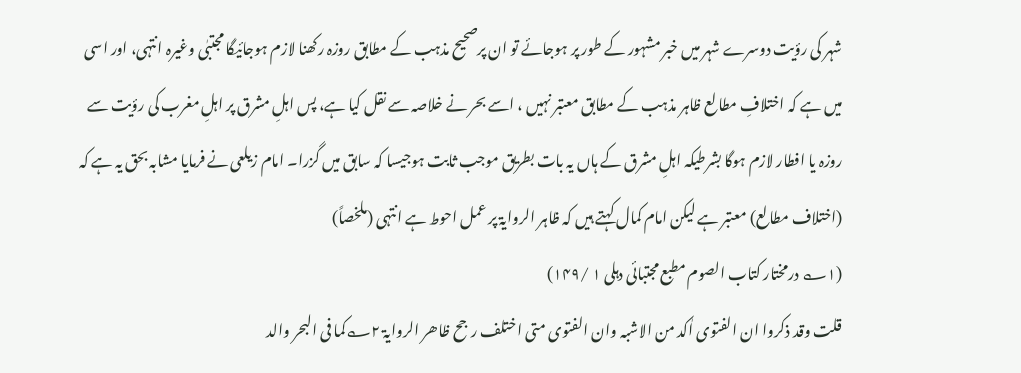شہر کی رؤیت دوسرے شہر میں خبر مشہور کے طور پر ہوجائے تو ان پرصحیح مذہب کے مطابق روزہ رکھنا لازم ہوجائیگا مجتبٰی وغیرہ انتہی، اور اسی میں ہے کہ اختلافِ مطالع ظاہر مذہب کے مطابق معتبر نہیں ، اسے بحر نے خلاصہ سے نقل کیا ہے، پس اہلِ مشرق پر اہلِ مغرب کی رؤیت سے روزہ یا افطار لازم ہوگا بشرطیکہ اہلِ مشرق کے ہاں یہ بات بطریق موجب ثابت ہوجیسا کہ سابق میں گزرا۔ امام زیلعی نے فرمایا مشابہ بحق یہ ہے کہ (اختلاف مطالع) معتبر ہے لیکن امام کمال کہتے ہیں کہ ظاہر الروایۃ پر عمل احوط ہے انتہی (ملخصاً)
(۱؎ درمختار کتاب الصوم مطبع مجتبائی دہلی ۱ /۱۴۹)
قلت وقد ذکروا ان الفتوی اٰکد من الاشبہ وان الفتوی متی اختلف رجح ظاھر الروایۃ ۲؎کما فی البحر والد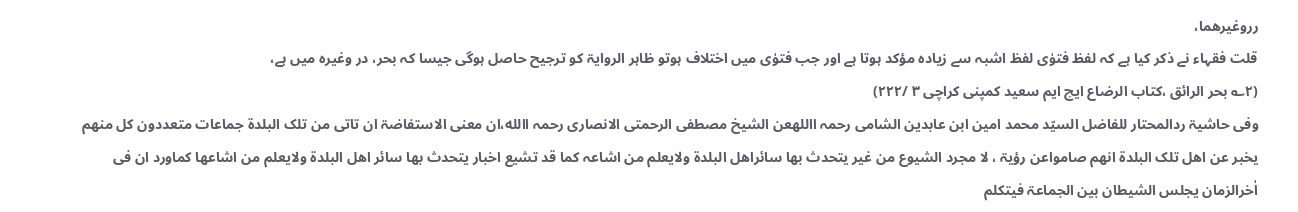رروغیرھما،
قلت فقہاء نے ذکر کیا ہے کہ لفظ فتوٰی لفظ اشبہ سے زیادہ مؤکد ہوتا ہے اور جب فتوٰی میں اختلاف ہوتو ظاہر الروایۃ کو ترجیح حاصل ہوگی جیسا کہ بحر، در وغیرہ میں ہے،
(۲؎ بحر الرائق ،کتاب الرضاع ایچ ایم سعید کمپنی کراچی ۳ /۲۲۲)
وفی حاشیۃ ردالمحتار للفاضل السیّد محمد امین ابن عابدین الشامی رحمہ االلهعن الشیخ مصطفی الرحمتی الانصاری رحمہ االله،ان معنی الاستفاضۃ ان تاتی من تلک البلدۃ جماعات متعددون کل منھم یخبر عن اھل تلک البلدۃ انھم صامواعن رؤیۃ ، لا مجرد الشیوع من غیر یتحدث بھا سائراھل البلدۃ ولایعلم من اشاعہ کما قد تشیع اخبار یتحدث بھا سائر اھل البلدۃ ولایعلم من اشاعھا کماورد ان فی اٰخرالزمان یجلس الشیطان بین الجماعۃ فیتکلم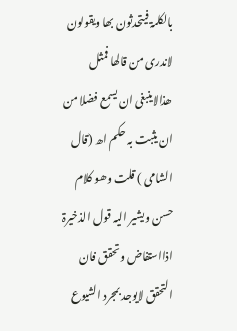بالکلمۃ فیتحدثون بھا ویقولون لاندری من قالھا فمثل ھذالاینبغی ان یسمع فضلا من ان یثبت بہ حکم اھ (قال الشامی ) قلت وھو کلام حسن ویشیر الیہ قول الذخیرۃ اذااستفاض وتحقق فان التحقق لایوجد بمجرد الشیوع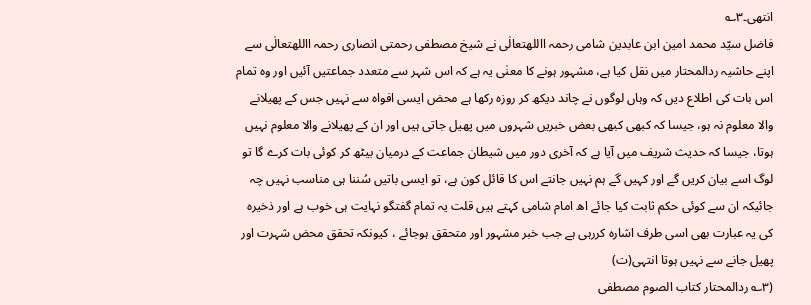انتھی۔۳؎
فاضل سیّد محمد امین ابن عابدین شامی رحمہ االلهتعالٰی نے شیخ مصطفی رحمتی انصاری رحمہ االلهتعالٰی سے اپنے حاشیہ ردالمحتار میں نقل کیا ہے، مشہور ہونے کا معنٰی یہ ہے کہ اس شہر سے متعدد جماعتیں آئیں اور وہ تمام اس بات کی اطلاع دیں کہ وہاں لوگوں نے چاند دیکھ کر روزہ رکھا ہے محض ایسی افواہ سے نہیں جس کے پھیلانے والا معلوم نہ ہو، جیسا کہ کبھی کبھی بعض خبریں شہروں میں پھیل جاتی ہیں اور ان کے پھیلانے والا معلوم نہیں ہوتا، جیسا کہ حدیث شریف میں آیا ہے کہ آخری دور میں شیطان جماعت کے درمیان بیٹھ کر کوئی بات کرے گا تو لوگ اسے بیان کریں گے اور کہیں گے ہم نہیں جانتے اس کا قائل کون ہے، تو ایسی باتیں سُننا ہی مناسب نہیں چہ جائیکہ ان سے کوئی حکم ثابت کیا جائے اھ امام شامی کہتے ہیں قلت یہ تمام گفتگو نہایت ہی خوب ہے اور ذخیرہ کی یہ عبارت بھی اسی طرف اشارہ کررہی ہے جب خبر مشہور اور متحقق ہوجائے ، کیونکہ تحقق محض شہرت اور پھیل جانے سے نہیں ہوتا انتہی(ت)
(۳؎ ردالمحتار کتاب الصوم مصطفی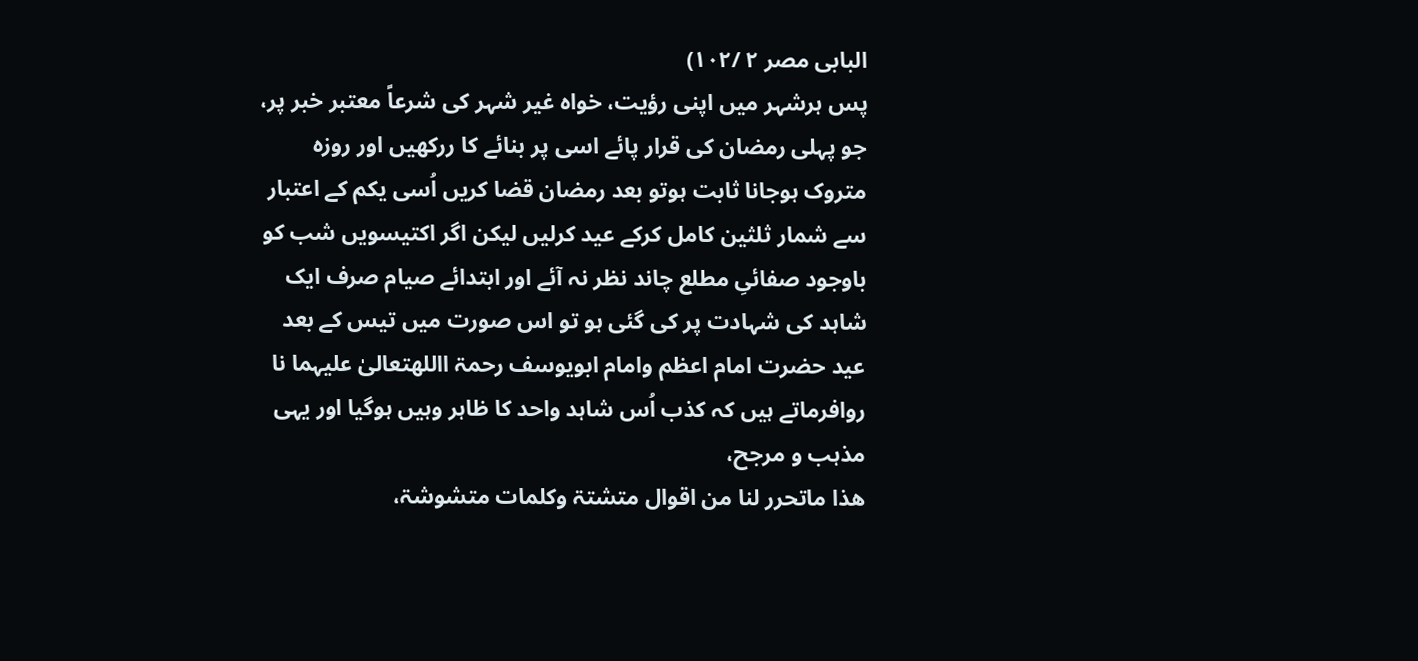البابی مصر ۲ /۱۰۲)
پس ہرشہر میں اپنی رؤیت، خواہ غیر شہر کی شرعاً معتبر خبر پر، جو پہلی رمضان کی قرار پائے اسی پر بنائے کا ررکھیں اور روزہ متروک ہوجانا ثابت ہوتو بعد رمضان قضا کریں اُسی یکم کے اعتبار سے شمار ثلثین کامل کرکے عید کرلیں لیکن اگر اکتیسویں شب کو باوجود صفائیِ مطلع چاند نظر نہ آئے اور ابتدائے صیام صرف ایک شاہد کی شہادت پر کی گئی ہو تو اس صورت میں تیس کے بعد عید حضرت امام اعظم وامام ابویوسف رحمۃ االلهتعالیٰ علیہما نا روافرماتے ہیں کہ کذب اُس شاہد واحد کا ظاہر وہیں ہوگیا اور یہی مذہب و مرجح،
ھذا ماتحرر لنا من اقوال متشتۃ وکلمات متشوشۃ،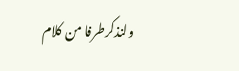ولنذکرطرفا من کلام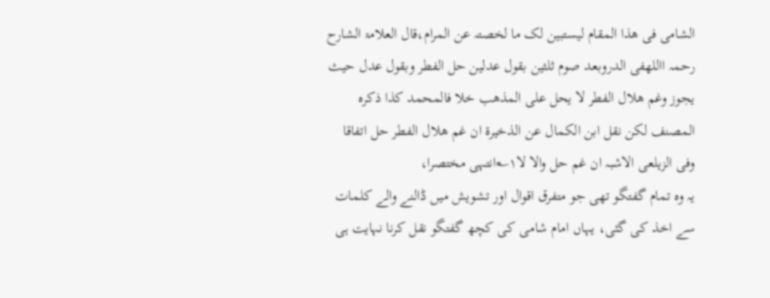الشامی فی ھذا المقام لیستبین لک ما لخصتہ عن المرام،قال العلامۃ الشارح رحمہ االلهفی الدروبعد صوم ثلثین بقول عدلین حل الفطر وبقول عدل حیث یجوز وغم ھلال الفطر لا یحل علی المذھب خلا فالمحمد کذا ذکرہ المصنف لکن نقل ابن الکمال عن الذخیرۃ ان غم ھلال الفطر حل اتفاقا وفی الزیلعی الاشبہ ان غم حل والا لا۱؎انتہی مختصرا،
یہ وہ تمام گفتگو تھی جو متفرق اقوال اور تشویش میں ڈالنے والے کلمات سے اخذ کی گئی، یہاں امام شامی کی کچھ گفتگو نقل کرنا نہایت ہی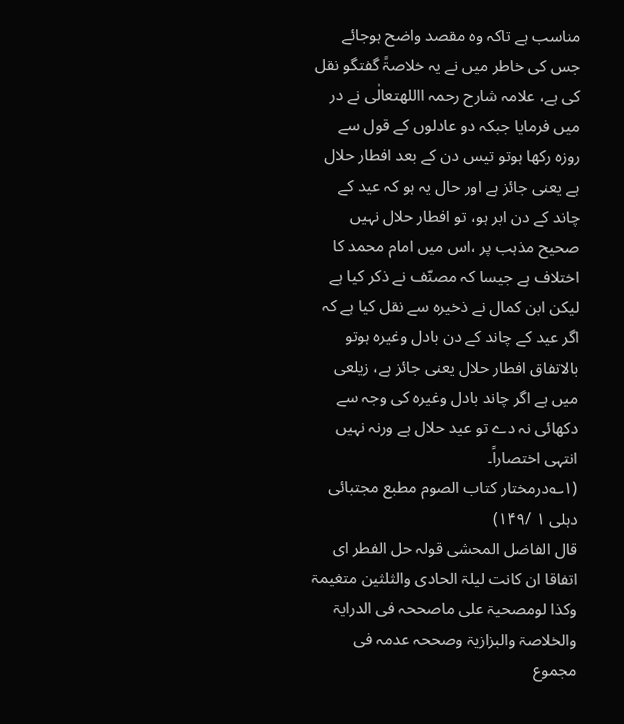مناسب ہے تاکہ وہ مقصد واضح ہوجائے جس کی خاطر میں نے یہ خلاصۃً گفتگو نقل کی ہے، علامہ شارح رحمہ االلهتعالٰی نے در میں فرمایا جبکہ دو عادلوں کے قول سے روزہ رکھا ہوتو تیس دن کے بعد افطار حلال ہے یعنی جائز ہے اور حال یہ ہو کہ عید کے چاند کے دن ابر ہو، تو افطار حلال نہیں صحیح مذہب پر ،اس میں امام محمد کا اختلاف ہے جیسا کہ مصنّف نے ذکر کیا ہے لیکن ابن کمال نے ذخیرہ سے نقل کیا ہے کہ اگر عید کے چاند کے دن بادل وغیرہ ہوتو بالاتفاق افطار حلال یعنی جائز ہے، زیلعی میں ہے اگر چاند بادل وغیرہ کی وجہ سے دکھائی نہ دے تو عید حلال ہے ورنہ نہیں انتہی اختصاراً۔
(۱؎درمختار کتاب الصوم مطبع مجتبائی دہلی ۱ /۱۴۹)
قال الفاضل المحشی قولہ حل الفطر ای اتفاقا ان کانت لیلۃ الحادی والثلثین متغیمۃ وکذا لومصحیۃ علی ماصححہ فی الدرایۃ والخلاصۃ والبزازیۃ وصححہ عدمہ فی مجموع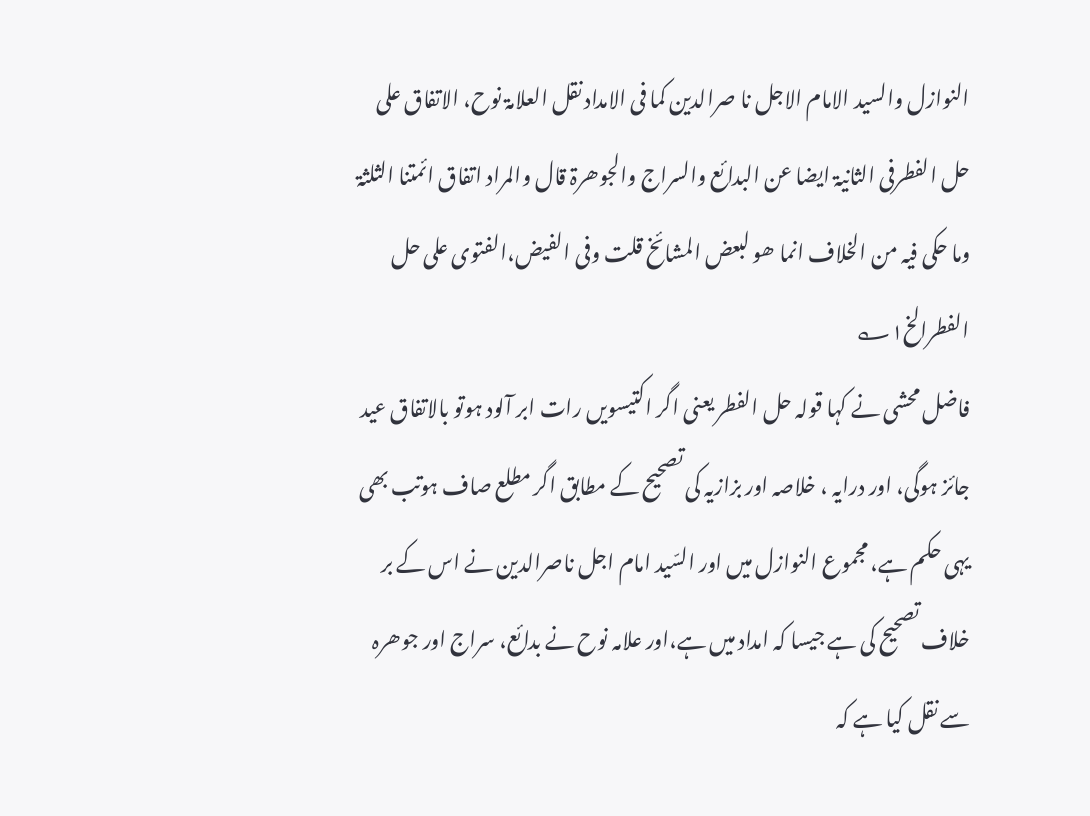النوازل والسید الامام الاجل نا صرالدین کما فی الامداد نقل العلامۃ نوح، الاتفاق علی حل الفطرفی الثانیۃ ایضا عن البدائع والسراج والجوھرۃ قال والمراد اتفاق ائمتنا الثلثۃ وما حکی فیہ من الخلاف انما ھو لبعض المشائخ قلت وفی الفیض،الفتوی علی حل الفطرالخ۱؎
فاضل محشی نے کہا قولہ حل الفطر یعنی اگر اکتیسویں رات ابر آلود ہوتو بالاتفاق عید جائز ہوگی، اور درایہ ، خلاصہ اور بزازیہ کی تصحیح کے مطابق اگر مطلع صاف ہوتب بھی یہی حکم ہے، مجموع النوازل میں اور السّید امام اجل ناصرالدین نے اس کے بر خلاف تصحیح کی ہے جیسا کہ امداد میں ہے،اور علامہ نوح نے بدائع، سراج اور جوھرہ سے نقل کیا ہے کہ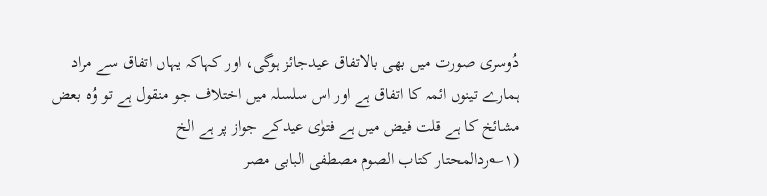دُوسری صورت میں بھی بالاتفاق عیدجائز ہوگی، اور کہاکہ یہاں اتفاق سے مراد ہمارے تینوں ائمہ کا اتفاق ہے اور اس سلسلہ میں اختلاف جو منقول ہے تو وُہ بعض مشائخ کا ہے قلت فیض میں ہے فتوٰی عیدکے جواز پر ہے الخ
(۱؎ردالمحتار کتاب الصوم مصطفی البابی مصر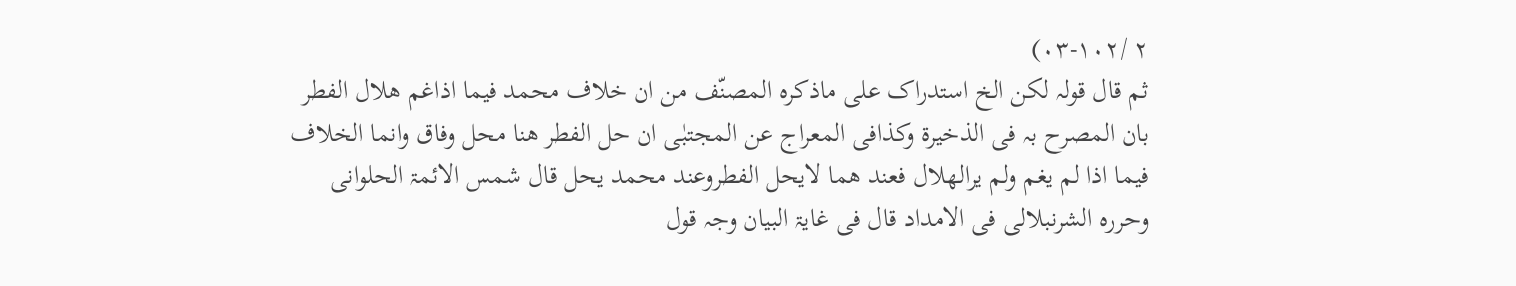۲ /۰۳-۱۰۲)
ثم قال قولہ لکن الخ استدراک علی ماذکرہ المصنّف من ان خلاف محمد فیما اذاغم ھلال الفطر بان المصرح بہ فی الذخیرۃ وکذافی المعراج عن المجتبٰی ان حل الفطر ھنا محل وفاق وانما الخلاف فیما اذا لم یغم ولم یرالھلال فعند ھما لایحل الفطروعند محمد یحل قال شمس الائمۃ الحلوانی وحررہ الشرنبلالی فی الامداد قال فی غایۃ البیان وجہ قول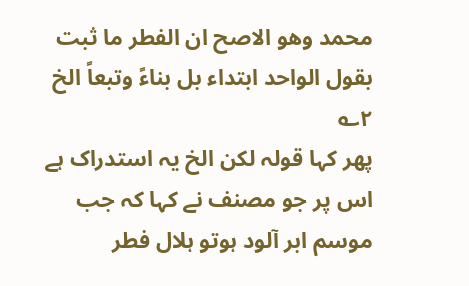محمد وھو الاصح ان الفطر ما ثبت بقول الواحد ابتداء بل بناءً وتبعاً الخ ۲؎
پھر کہا قولہ لکن الخ یہ استدراک ہے اس پر جو مصنف نے کہا کہ جب موسم ابر آلود ہوتو ہلال فطر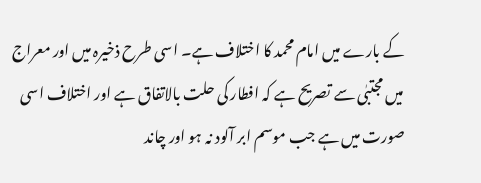کے بارے میں امام محمد کا اختلاف ہے۔ اسی طرح ذخیرہ میں اور معراج میں مجتبٰی سے تصریح ہے کہ افطار کی حلت بالاتفاق ہے اور اختلاف اسی صورت میں ہے جب موسم ابر آلود نہ ہو اور چاند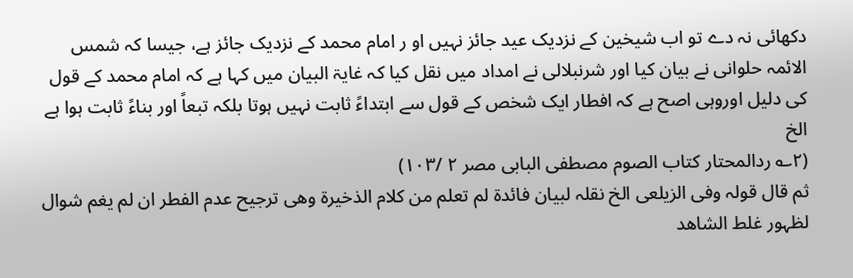دکھائی نہ دے تو اب شیخین کے نزدیک عید جائز نہیں او ر امام محمد کے نزدیک جائز ہے، جیسا کہ شمس الائمہ حلوانی نے بیان کیا اور شرنبلالی نے امداد میں نقل کیا کہ غایۃ البیان میں کہا ہے کہ امام محمد کے قول کی دلیل اوروہی اصح ہے کہ افطار ایک شخص کے قول سے ابتداءً ثابت نہیں ہوتا بلکہ تبعاً اور بناءً ثابت ہوا ہے الخ
(۲؎ ردالمحتار کتاب الصوم مصطفی البابی مصر ۲ /۱۰۳)
ثم قال قولہ وفی الزیلعی الخ نقلہ لبیان فائدۃ لم تعلم من کلام الذخیرۃ وھی ترجیح عدم الفطر ان لم یغم شوال لظہور غلط الشاھد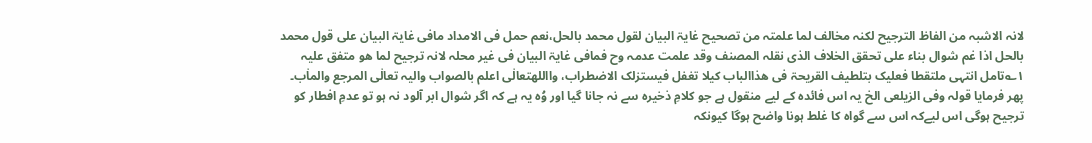لانہ الاشبہ من الفاظ الترجیح لکنہ مخالف لما علمتہ من تصحیح غایۃ البیان لقول محمد بالحل،نعم حمل فی الامداد مافی غایۃ البیان علی قول محمد بالحل اذا غم شوال بناء علی تحقق الخلاف الذی نقلہ المصنف وقد علمت عدمہ وح فمافی غایۃ البیان فی غیر محلہ لانہ ترجیح لما ھو متفق علیہ ۱؎تامل انتہی ملتقطا فعلیک بتلطیف القریحۃ فی ھذاالباب کیلا تغفل فیستزلک الاضطراب، وااللهتعالٰی اعلم بالصواب والیہ تعالٰی المرجع والماٰب۔
پھر فرمایا قولہ وفی الزیلعی الخ یہ اس فائدہ کے لیے منقول ہے جو کلامِ ذخیرہ سے نہ جانا گیا اور وُہ یہ ہے کہ اگر شوال ابر آلود نہ ہو تو عدمِ افطار کو ترجیح ہوگی اس لیےکہ اس سے گواہ کا غلط ہونا واضح ہوگا کیونکہ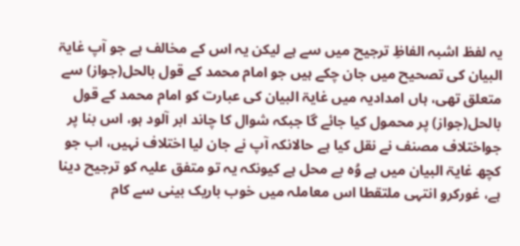یہ لفظ اشبہ الفاظِ ترجیح میں سے ہے لیکن یہ اس کے مخالف ہے جو آپ غایۃ البیان کی تصحیح میں جان چکے ہیں جو امام محمد کے قول بالحل(جواز) سے متعلق تھی، ہاں امدادیہ میں غایۃ البیان کی عبارت کو امام محمد کے قول بالحل(جواز) پر محمول کیا جائے گا جبکہ شوال کا چاند ابر آلود ہو، اس بنا پر جواختلاف مصنف نے نقل کیا ہے حالانکہ آپ نے جان لیا اختلاف نہیں، اب جو کچھ غایۃ البیان میں ہے وُہ بے محل ہے کیونکہ یہ تو متفق علیہ کو ترجیح دینا ہے، غورکرو انتہی ملتقطا اس معاملہ میں خوب باریک بینی سے کام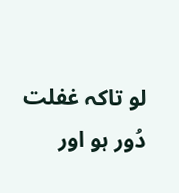لو تاکہ غفلت دُور ہو اور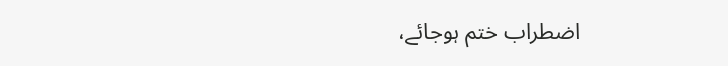اضطراب ختم ہوجائے،